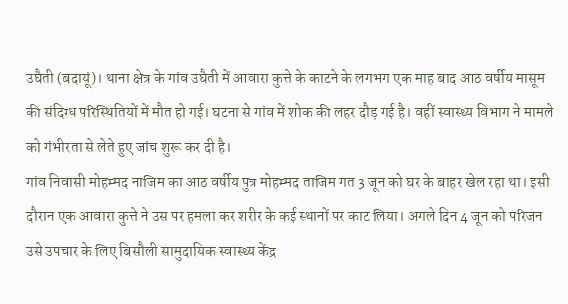उघैती (बदायूं)। थाना क्षेत्र के गांव उघैती में आवारा कुत्ते के काटने के लगभग एक माह बाद आठ वर्षीय मासूम की संदिग्ध परिस्थितियों में मौत हो गई। घटना से गांव में शोक की लहर दौड़ गई है। वहीं स्वास्थ्य विभाग ने मामले को गंभीरता से लेते हुए जांच शुरू कर दी है।
गांव निवासी मोहम्मद नाजिम का आठ वर्षीय पुत्र मोहम्मद ताजिम गत 3 जून को घर के बाहर खेल रहा था। इसी दौरान एक आवारा कुत्ते ने उस पर हमला कर शरीर के कई स्थानों पर काट लिया। अगले दिन 4 जून को परिजन उसे उपचार के लिए बिसौली सामुदायिक स्वास्थ्य केंद्र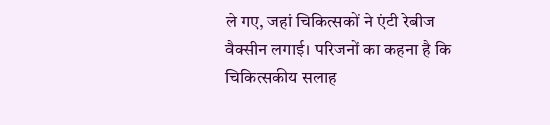ले गए, जहां चिकित्सकों ने एंटी रेबीज वैक्सीन लगाई। परिजनों का कहना है कि चिकित्सकीय सलाह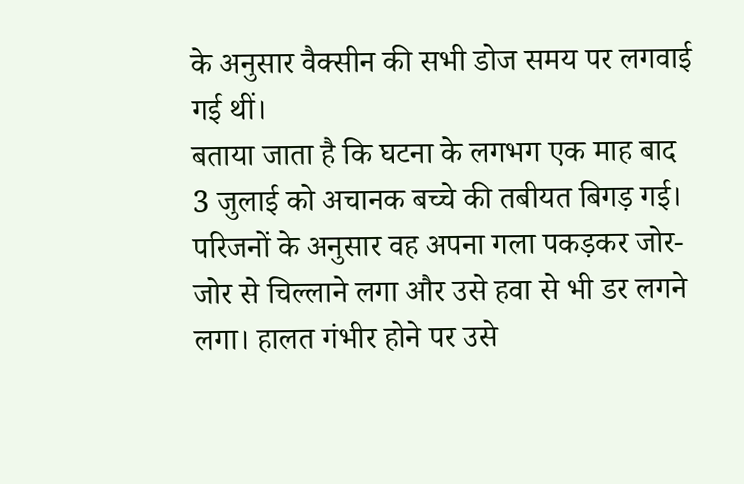के अनुसार वैक्सीन की सभी डोज समय पर लगवाई गई थीं।
बताया जाता है कि घटना के लगभग एक माह बाद 3 जुलाई को अचानक बच्चे की तबीयत बिगड़ गई। परिजनों के अनुसार वह अपना गला पकड़कर जोर-जोर से चिल्लाने लगा और उसे हवा से भी डर लगने लगा। हालत गंभीर होने पर उसे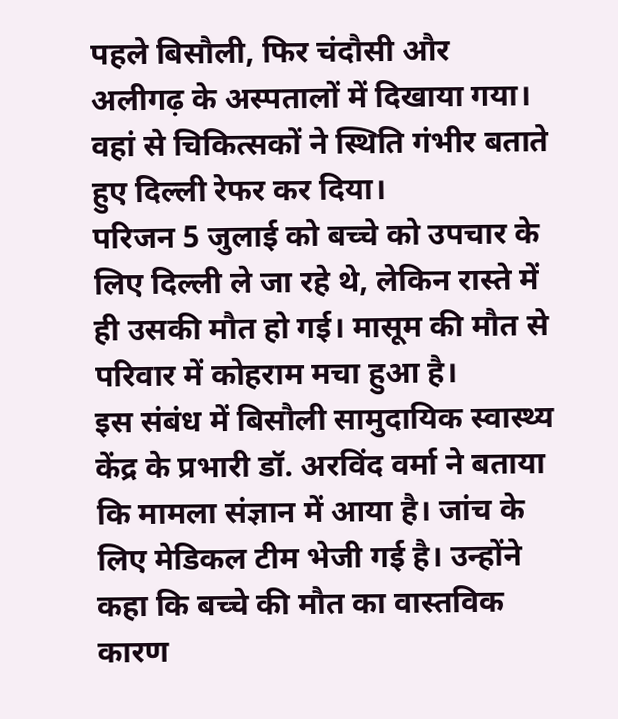पहले बिसौली, फिर चंदौसी और अलीगढ़ के अस्पतालों में दिखाया गया। वहां से चिकित्सकों ने स्थिति गंभीर बताते हुए दिल्ली रेफर कर दिया।
परिजन 5 जुलाई को बच्चे को उपचार के लिए दिल्ली ले जा रहे थे, लेकिन रास्ते में ही उसकी मौत हो गई। मासूम की मौत से परिवार में कोहराम मचा हुआ है।
इस संबंध में बिसौली सामुदायिक स्वास्थ्य केंद्र के प्रभारी डॉ. अरविंद वर्मा ने बताया कि मामला संज्ञान में आया है। जांच के लिए मेडिकल टीम भेजी गई है। उन्होंने कहा कि बच्चे की मौत का वास्तविक कारण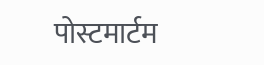पोस्टमार्टम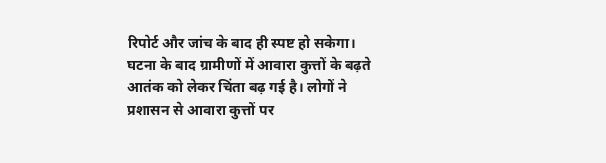रिपोर्ट और जांच के बाद ही स्पष्ट हो सकेगा।
घटना के बाद ग्रामीणों में आवारा कुत्तों के बढ़ते आतंक को लेकर चिंता बढ़ गई है। लोगों ने प्रशासन से आवारा कुत्तों पर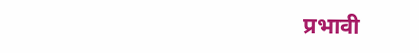प्रभावी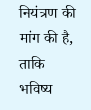नियंत्रण की मांग की है, ताकि भविष्य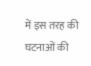में इस तरह की घटनाओं की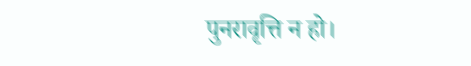पुनरावृत्ति न हो।